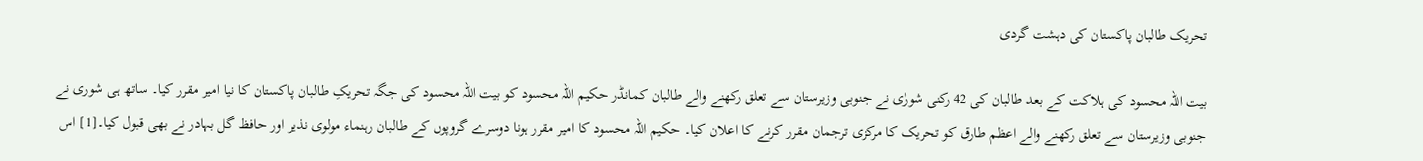تحریک طالبان پاکستان کی دہشت گردی

بیت اللہ محسود کی ہلاکت کے بعد طالبان کی 42 رکنی شورٰی نے جنوبی وزیرستان سے تعلق رکھنے والے طالبان کمانڈر حکیم اللہ محسود کو بیت اللہ محسود کی جگہ تحریکِ طالبان پاکستان کا نیا امیر مقرر کیا۔ ساتھ ہی شوری نے جنوبی وزیرستان سے تعلق رکھنے والے اعظم طارق کو تحریک کا مرکزی ترجمان مقرر کرنے کا اعلان کیا۔ حکیم اللہ محسود کا امیر مقرر ہونا دوسرے گروپوں کے طالبان رہنماء مولوی نذیر اور حافظ گل بہادر نے بھی قبول کیا۔[1] اس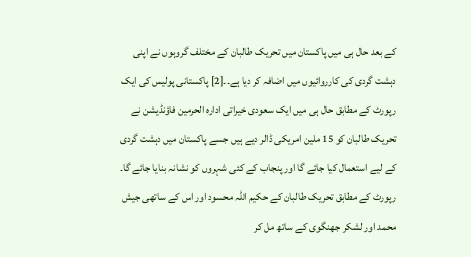کے بعد حال ہی میں پاکستان میں تحریک طالبان کے مختلف گروہوں نے اپنی دہشت گردی کی کارروائیوں میں اضافہ کر دیا ہے۔۔[2] پاکستانی پولیس کی ایک رپورٹ کے مطابق حال ہی میں ایک سعودی خیراتی ادارہ الحرمین فاؤنڈیشن نے تحریک طالبان کو 15 ملین امریکی ڈالر دیے ہیں جسے پاکستان میں دہشت گردی کے لیے استعمال کیا جائے گا اور پنجاب کے کئی شہروں کو نشانہ بنایا جائے گا۔ رپورٹ کے مطابق تحریک طالبان کے حکیم اللہ محسود اور اس کے ساتھی جیش محمد اور لشکر جھنگوی کے ساتھ مل کر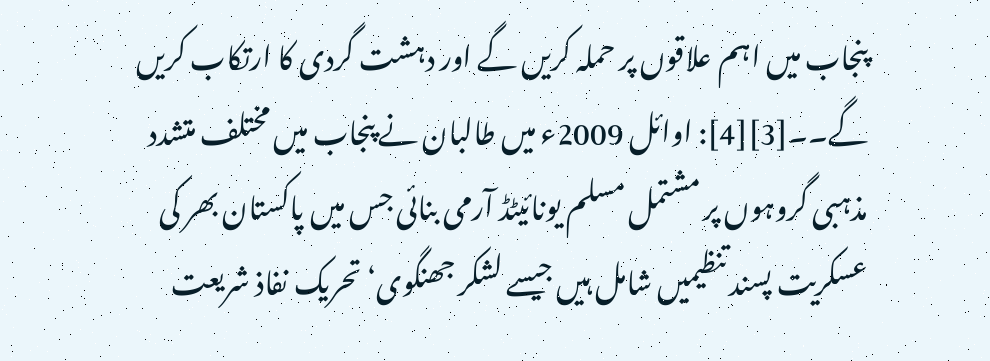پنجاب میں اہم علاقوں پر حملہ کریں گے اور دہشت گردی کا ارتکاب کریں گے۔۔[3][4]: اوائل 2009ء میں طالبان نے پنجاب میں مختلف متشدد مذہبی گروہوں پر مشتمل مسلم یونائیٹڈ آرمی بنائی جس میں پاکستان بھر کی عسکریت پسند تنظیمیں شامل ہیں جیسے لشکر جھنگوی‘ تحریک نفاذ شریعت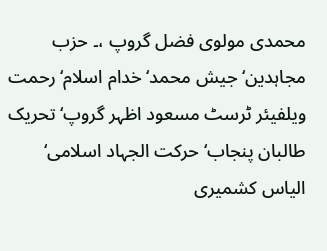محمدی مولوی فضل گروپ ،۔ حزب مجاہدین‘ جیش محمد‘ خدام اسلام‘ رحمت ویلفیئر ٹرسٹ مسعود اظہر گروپ‘ تحریک طالبان پنجاب‘ حرکت الجہاد اسلامی‘ الیاس کشمیری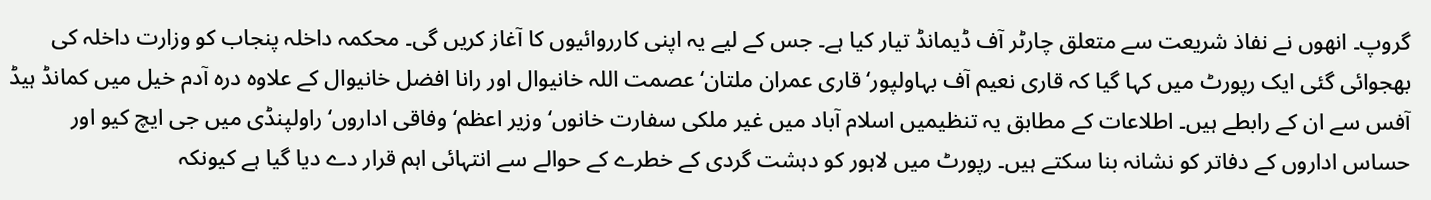گروپ۔ انھوں نے نفاذ شریعت سے متعلق چارٹر آف ڈیمانڈ تیار کیا ہے۔ جس کے لیے یہ اپنی کارروائیوں کا آغاز کریں گی۔ محکمہ داخلہ پنجاب کو وزارت داخلہ کی بھجوائی گئی ایک رپورٹ میں کہا گیا کہ قاری نعیم آف بہاولپور‘ قاری عمران ملتان‘ عصمت اللہ خانیوال اور رانا افضل خانیوال کے علاوہ درہ آدم خیل میں کمانڈ ہیڈ آفس سے ان کے رابطے ہیں۔ اطلاعات کے مطابق یہ تنظیمیں اسلام آباد میں غیر ملکی سفارت خانوں‘ وزیر اعظم‘ وفاقی اداروں‘ راولپنڈی میں جی ایچ کیو اور حساس اداروں کے دفاتر کو نشانہ بنا سکتے ہیں۔ رپورٹ میں لاہور کو دہشت گردی کے خطرے کے حوالے سے انتہائی اہم قرار دے دیا گیا ہے کیونکہ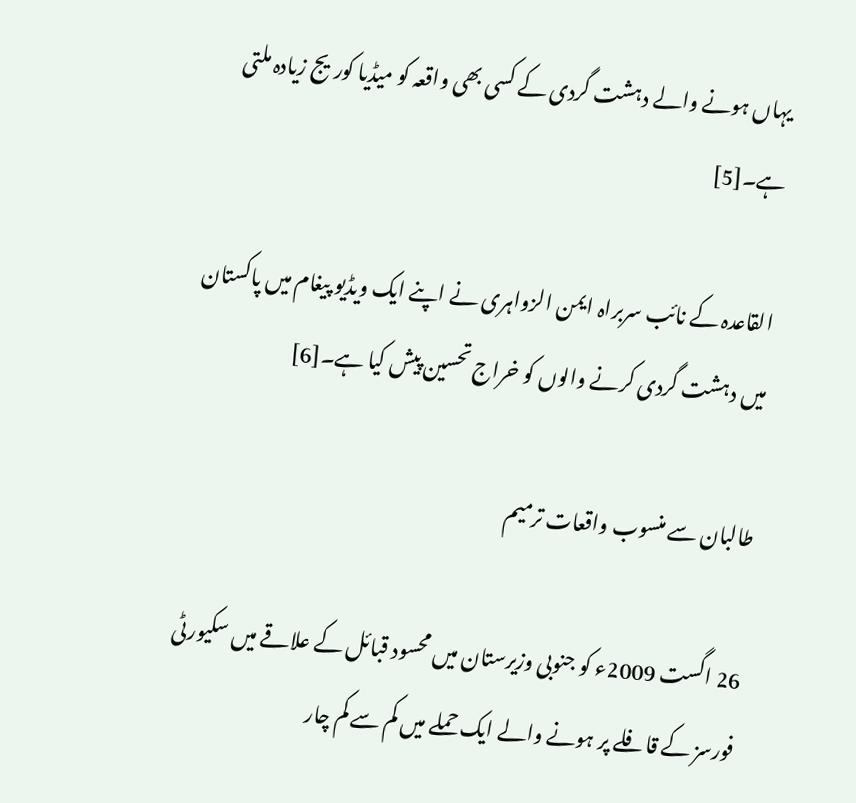یہاں ہونے والے دہشت گردی کے کسی بھی واقعہ کو میڈیا کوریج زیادہ ملتی ہے۔[5]

القاعدہ کے نائب سربراہ ایمن الزواہری نے اپنے ایک ویڈیو پیغام میں پاکستان میں دہشت گردی کرنے والوں کو خراج تحسین پیش کیا ہے۔[6]

طالبان سے منسوب واقعات ترمیم

26 اگست 2009ء کو جنوبی وزیرستان میں محسود قبائل کے علاقے میں سکیورٹی فورسز کے قافلے پر ہونے والے ایک حملے میں کم سے کم چار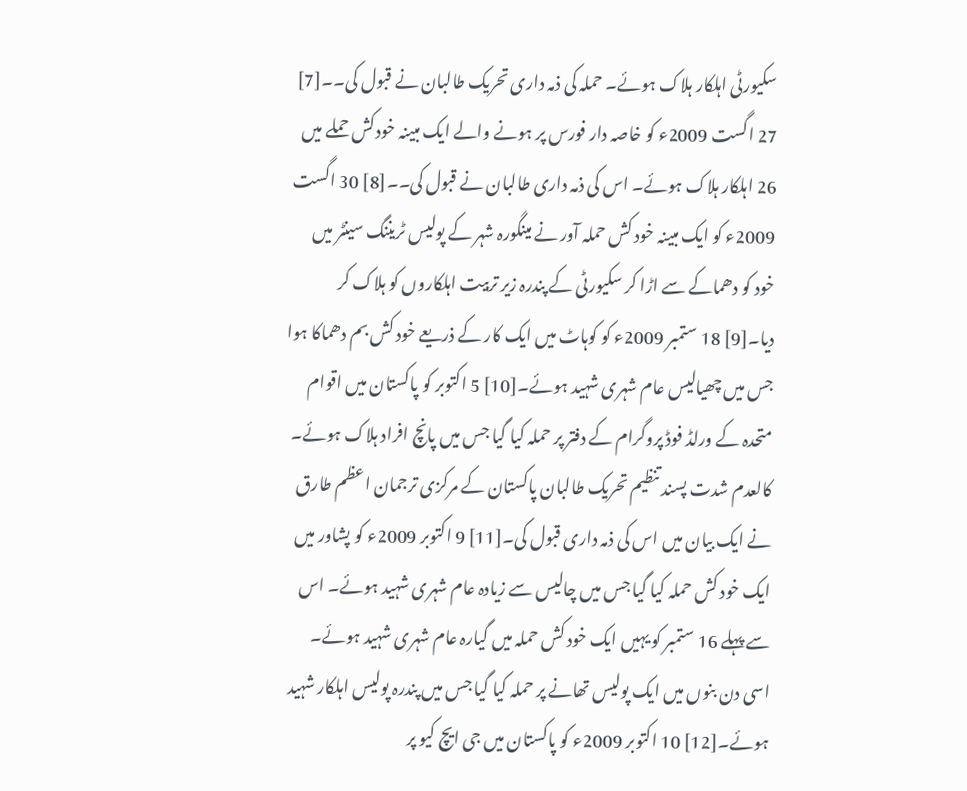سکیورٹی اہلکار ہلاک ہوئے۔ حملہ کی ذمہ داری تحریک طالبان نے قبول کی۔۔[7] 27 اگست 2009ء کو خاصہ دار فورس پر ہونے والے ایک مبینہ خودکش حملے میں 26 اہلکار ہلاک ہوئے۔ اس کی ذمہ داری طالبان نے قبول کی۔۔[8] 30 اگست 2009ء کو ایک مبینہ خود کش حملہ آور نے مینگورہ شہر کے پولیس ٹریننگ سینٹر میں خود کو دھماکے سے اڑا کر سکیورٹی کے پندرہ زیر تربیت اہلکاروں کو ہلاک کر دیا۔[9] 18 ستمبر 2009ء کو کوہاٹ میں ایک کار کے ذریعے خود کش بم دھماکا ہوا جس میں چھیالیس عام شہری شہید ہوئے۔[10] 5 اکتوبر کو پاکستان میں اقوام متحدہ کے ورلڈ فوڈ پروگرام کے دفتر پر حملہ کیا گیا جس میں پانچ افراد ہلاک ہوئے۔ کالعدم شدت پسند تنظیم تحریک طالبان پاکستان کے مرکزی ترجمان اعظم طارق نے ایک بیان میں اس کی ذمہ داری قبول کی۔[11] 9 اکتوبر 2009ء کو پشاور میں ایک خود کش حملہ کیا گیا جس میں چالیس سے زیادہ عام شہری شہید ہوئے۔ اس سے پہلے 16 ستمبر کو یہیں ایک خود کش حملہ میں گیارہ عام شہری شہید ہوئے۔ اسی دن بنوں میں ایک پولیس تھانے پر حملہ کیا گیا جس میں پندرہ پولیس اہلکار شہید ہوئے۔[12] 10 اکتوبر 2009ء کو پاکستان میں جی ایچ کیو پر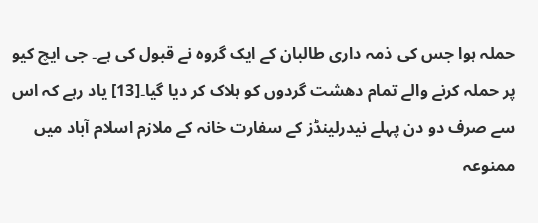حملہ ہوا جس کی ذمہ داری طالبان کے ایک گروہ نے قبول کی ہے۔ جی ایچ کیو پر حملہ کرنے والے تمام دھشت گردوں کو ہلاک کر دیا گیا۔[13] یاد رہے کہ اس سے صرف دو دن پہلے نیدرلینڈز کے سفارت خانہ کے ملازم اسلام آباد میں ممنوعہ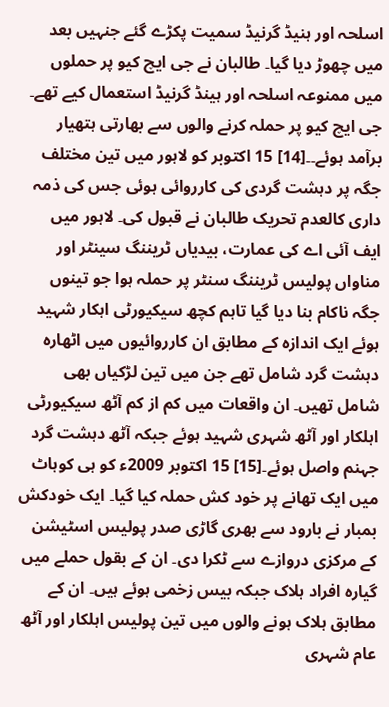اسلحہ اور ہنیڈ گرنیڈ سمیت پکڑے گئے جنہیں بعد میں چھوڑ دیا گیا۔ طالبان نے جی ایچ کیو پر حملوں میں ممنوعہ اسلحہ اور ہینڈ گرنیڈ استعمال کیے تھے۔ جی ایچ کیو پر حملہ کرنے والوں سے بھارتی ہتھیار برآمد ہوئے۔۔[14] 15 اکتوبر کو لاہور میں تین مختلف جگہ پر دہشت گردی کی کارروائی ہوئی جس کی ذمہ داری کالعدم تحریک طالبان نے قبول کی۔ لاہور میں ایف آئی اے کی عمارت، بیدیاں ٹریننگ سینٹر اور مناواں پولیس ٹریننگ سنٹر پر حملہ ہوا جو تینوں جگہ ناکام بنا دیا گیا تاہم کچھ سیکیورٹی اہکار شہید ہوئے ایک اندازہ کے مطابق ان کارروائیوں میں اٹھارہ دہشت گرد شامل تھے جن میں تین لڑکیاں بھی شامل تھیں۔ ان واقعات میں کم از کم آٹھ سیکیورٹی اہلکار اور آٹھ شہری شہید ہوئے جبکہ آٹھ دہشت گرد جہنم واصل ہوئے۔[15] 15 اکتوبر 2009ء کو ہی کوہاٹ میں ایک تھانے پر خود کش حملہ کیا گیا۔ ایک خودکش بمبار نے بارود سے بھری گاڑی صدر پولیس اسٹیشن کے مرکزی دروازے سے ٹکرا دی۔ ان کے بقول حملے میں گیارہ افراد ہلاک جبکہ بیس زخمی ہوئے ہیں۔ ان کے مطابق ہلاک ہونے والوں میں تین پولیس اہلکار اور آٹھ عام شہری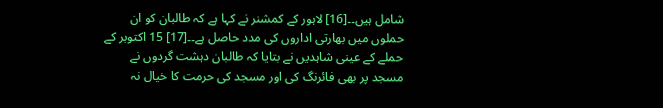شامل ہیں۔۔[16] لاہور کے کمشنر نے کہا ہے کہ طالبان کو ان حملوں میں بھارتی اداروں کی مدد حاصل ہے۔۔[17] 15 اکتوبر کے حملے کے عینی شاہدیں نے بتایا کہ طالبان دہشت گردوں نے مسجد پر بھی فائرنگ کی اور مسجد کی حرمت کا خیال نہ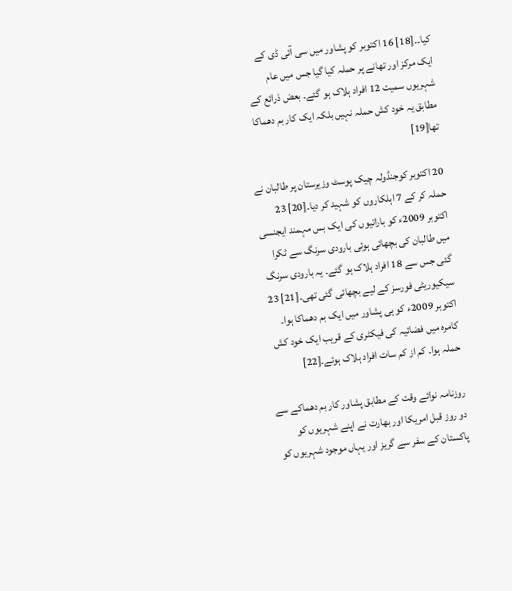کیا۔۔[18] 16 اکتوبر کو پشاور میں سی آئی ڈی کے ایک مرکز اور تھانے پر حملہ کیا گیا جس میں عام شہریوں سمیت 12 افراد ہلاک ہو گئے۔ بعض ذرائع کے مطابق یہ خود کش حملہ نہیں بلکہ ایک کار بم دھماکا تھا[19]

20 اکتوبر کوجنڈولہ چیک پوسٹ وزیرستان پر طالبان نے حملہ کر کے 7 اہلکاروں کو شہید کر دیا۔[20] 23 اکتوبر 2009ء کو باراتیوں کی ایک بس مہمند ایجنسی میں طالبان کی بچھائی ہوئی بارودی سرنگ سے ٹکرا گئی جس سے 18 افراد ہلاک ہو گئے۔ یہ بارودی سرنگ سیکیوریٹی فورسز کے لیے بچھائی گئی تھی۔[21] 23 اکتوبر 2009ء کو ہی پشاور میں ایک بم دھماکا ہوا۔ کامرہ میں فضائیہ کی فیکٹری کے قریب ایک خود کش حملہ ہوا۔ کم از کم سات افراد ہلاک ہوئے۔[22]

روزنامہ نوائے وقت کے مطابق پشاور کار بم دھماکے سے دو روز قبل امریکا اور بھارت نے اپنے شہریوں کو پاکستان کے سفر سے گریز اور یہاں موجود شہریوں کو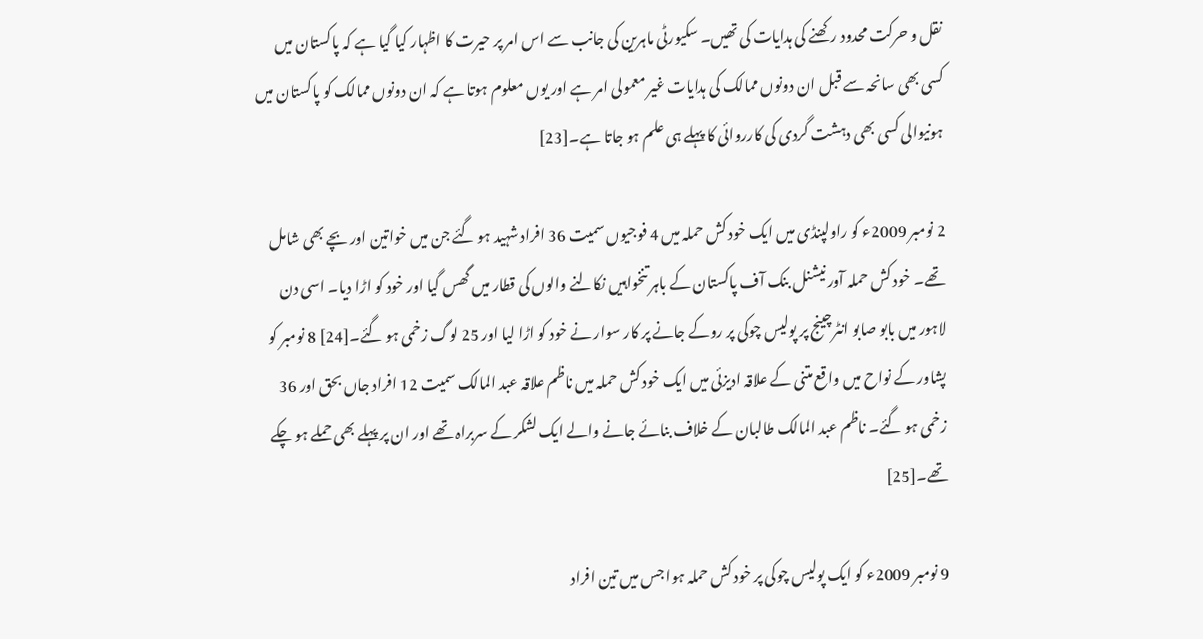نقل و حرکت محدود رکھنے کی ہدایات کی تھیں۔ سکیورٹی ماہرین کی جانب سے اس امر پر حیرت کا اظہار کیا گیا ہے کہ پاکستان میں کسی بھی سانحہ سے قبل ان دونوں ممالک کی ہدایات غیر معمولی امر ہے اور یوں معلوم ہوتا ہے کہ ان دونوں ممالک کو پاکستان میں ہونیوالی کسی بھی دہشت گردی کی کارروائی کا پہلے ہی علم ہو جاتا ہے۔[23]

2 نومبر 2009ء کو راولپنڈی میں ایک خود کش حملہ میں 4 فوجیوں سمیت 36 افراد شہید ہو گئے جن میں خواتین اور بچے بھی شامل تھے۔ خود کش حملہ آور نیشنل بنک آف پاکستان کے باہر تنخواہیں نکالنے والوں کی قطار میں گھس گیا اور خود کو اڑا دیا۔ اسی دن لاہور میں بابو صابو انٹرچینج پر پولیس چوکی پر روکے جانے پر کار سوار نے خود کو اڑا لیا اور 25 لوگ زخمی ہو گئے۔[24] 8 نومبر کو پشاور کے نواح میں واقع متنی کے علاقہ ادیزئی میں ایک خود کش حملہ میں ناظم علاقہ عبد المالک سمیت 12 افراد جاں بحق اور 36 زخمی ہو گئے۔ ناظم عبد المالک طالبان کے خلاف بنائے جانے والے ایک لشکر کے سربراہ تھے اور ان پر پہلے بھی حملے ہو چکے تھے۔[25]

9 نومبر 2009ء کو ایک پولیس چوکی پر خود کش حملہ ہوا جس میں تین افراد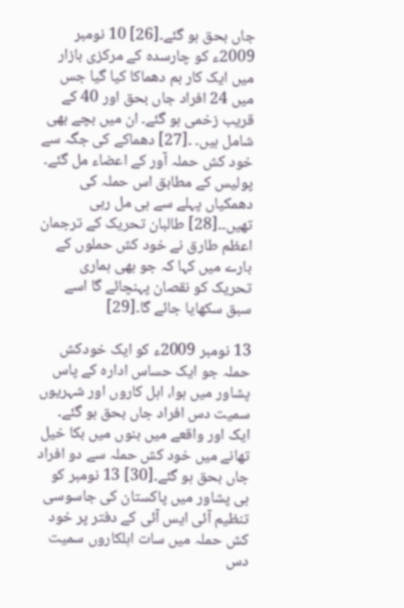جاں بحق ہو گئے۔[26] 10 نومبر 2009ء کو چارسدہ کے مرکزی بازار میں ایک کار بم دھماکا کیا گیا جس میں 24 افراد جاں بحق اور 40 کے قریب زخمی ہو گئے۔ ان میں بچے بھی شامل ہیں۔ ۔[27] دھماکے کی جگہ سے خود کش حملہ آور کے اعضاء مل گئے۔ پولیس کے مطابق اس حملہ کی دھمکیاں پہلے سے ہی مل رہی تھیں۔۔[28] طالبان تحریک کے ترجمان اعظم طارق نے خود کش حملوں کے بارے میں کہا کہ جو بھی ہماری تحریک کو نقصان پہنچائے گا اسے سبق سکھایا جائے گا۔[29]

13 نومبر 2009ء کو ایک خودکش حملہ جو ایک حساس ادارہ کے پاس پشاور میں ہوا، اہل کاروں اور شہریوں سمیت دس افراد جاں بحق ہو گئے۔ ایک اور واقعے میں بنوں میں بکا خیل تھانے میں خود کش حملہ سے دو افراد جاں بحق ہو گئے۔[30] 13 نومبر کو ہی پشاور میں پاکستان کی جاسوسی تنظیم آئی ایس آئی کے دفتر پر خود کش حملہ میں سات اہلکاروں سمیت دس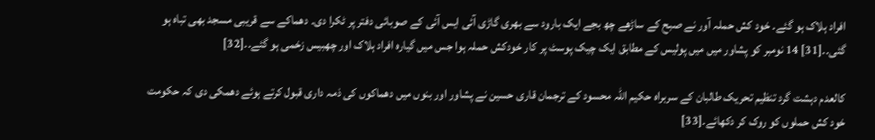افراد ہلاک ہو گئے۔ خود کش حملہ آور نے صبح کے ساڑھے چھ بجے ایک بارود سے بھری گاڑی آئی ایس آئی کے صوبائی دفتر پر ٹکرا دی۔ دھماکے سے قریبی مسجد بھی تباہ ہو گئی۔۔[31] 14 نومبر کو پشاور میں میں پولیس کے مطابق ایک چیک پوسٹ پر کار خودکش حملہ ہوا جس میں گیارہ افراد ہلاک اور چھبیس زخمی ہو گئے۔۔[32]

کالعدم دہشت گرد تنظیم تحریک طالبان کے سربراہ حکیم اللہ محسود کے ترجمان قاری حسین نے پشاور اور بنوں میں دھماکوں کی ذمہ داری قبول کرتے ہوئے دھمکی دی کہ حکومت خود کش حملوں کو روک کر دکھائے۔[33]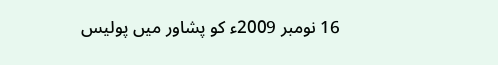16 نومبر 2009ء کو پشاور میں پولیس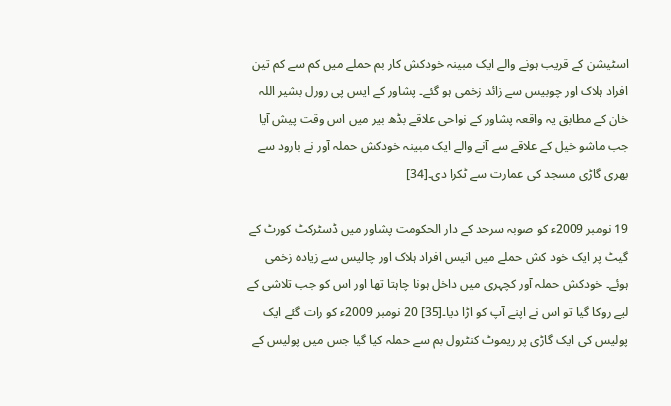اسٹیشن کے قریب ہونے والے ایک مبینہ خودکش کار بم حملے میں کم سے کم تین افراد ہلاک اور چوبیس سے زائد زخمی ہو گئے۔ پشاور کے ایس پی رورل بشیر اللہ خان کے مطابق یہ واقعہ پشاور کے نواحی علاقے بڈھ بیر میں اس وقت پیش آیا جب ماشو خیل کے علاقے سے آنے والے ایک مبینہ خودکش حملہ آور نے بارود سے بھری گاڑی مسجد کی عمارت سے ٹکرا دی۔[34]

19 نومبر 2009ء کو صوبہ سرحد کے دار الحکومت پشاور میں ڈسٹرکٹ کورٹ کے گیٹ پر ایک خود کش حملے میں انیس افراد ہلاک اور چالیس سے زیادہ زخمی ہوئے۔ خودکش حملہ آور کچہری میں داخل ہونا چاہتا تھا اور اس کو جب تلاشی کے لیے روکا گیا تو اس نے اپنے آپ کو اڑا دیا۔[35] 20 نومبر 2009ء کو رات گئے ایک پولیس کی ایک گاڑی پر ریموٹ کنٹرول بم سے حملہ کیا گیا جس میں پولیس کے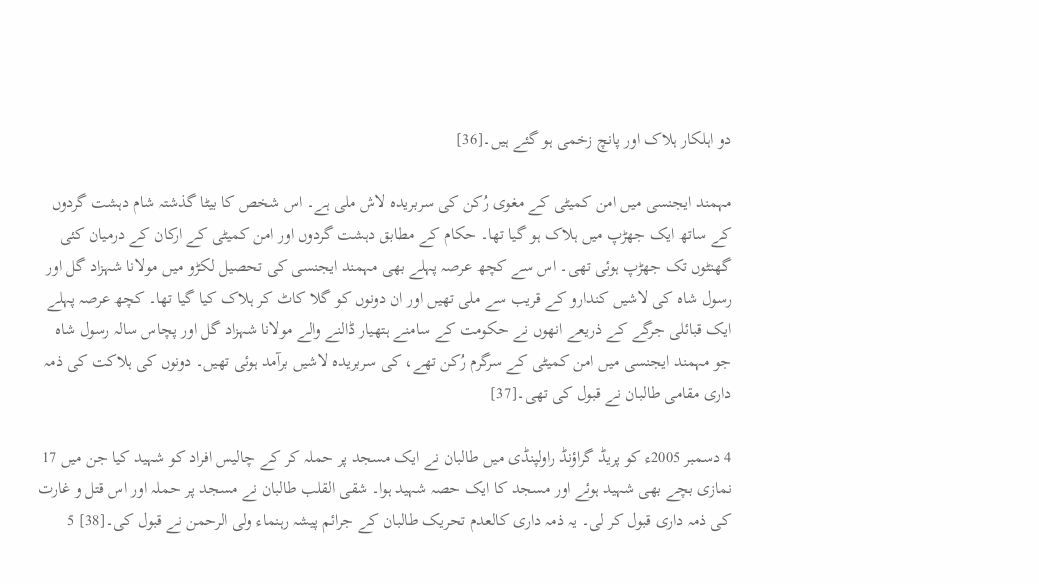دو اہلکار ہلاک اور پانچ زخمی ہو گئے ہیں۔[36]

مہمند ایجنسی میں امن کمیٹی کے مغوی رُکن کی سربریدہ لاش ملی ہے۔ اس شخص کا بیٹا گذشتہ شام دہشت گردوں کے ساتھ ایک جھڑپ میں ہلاک ہو گیا تھا۔ حکام کے مطابق دہشت گردوں اور امن کمیٹی کے ارکان کے درمیان کئی گھنٹوں تک جھڑپ ہوئی تھی۔ اس سے کچھ عرصہ پہلے بھی مہمند ایجنسی کی تحصیل لکڑو میں مولانا شہزاد گل اور رسول شاہ کی لاشیں کندارو کے قریب سے ملی تھیں اور ان دونوں کو گلا کاٹ کر ہلاک کیا گیا تھا۔ کچھ عرصہ پہلے ایک قبائلی جرگے کے ذریعے انھوں نے حکومت کے سامنے ہتھیار ڈالنے والے مولانا شہزاد گل اور پچاس سالہ رسول شاہ جو مہمند ایجنسی میں امن کمیٹی کے سرگرم رُکن تھے، کی سربریدہ لاشیں برآمد ہوئی تھیں۔ دونوں کی ہلاکت کی ذمہ داری مقامی طالبان نے قبول کی تھی۔[37]

4 دسمبر 2005ء کو پریڈ گراؤنڈ راولپنڈی میں طالبان نے ایک مسجد پر حملہ کر کے چالیس افراد کو شہید کیا جن میں 17 نمازی بچے بھی شہید ہوئے اور مسجد کا ایک حصہ شہید ہوا۔ شقی القلب طالبان نے مسجد پر حملہ اور اس قتل و غارت کی ذمہ داری قبول کر لی۔ یہ ذمہ داری کالعدم تحریک طالبان کے جرائم پیشہ رہنماء ولی الرحمن نے قبول کی۔[38] 5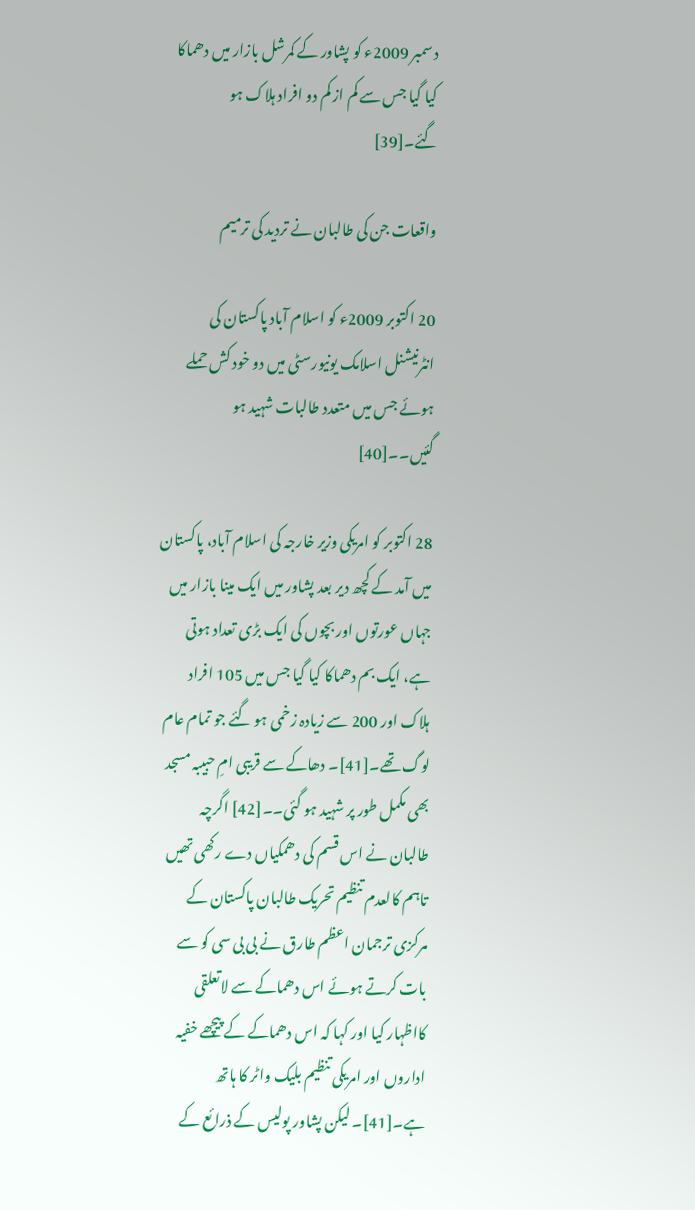دسمبر 2009ء کو پشاور کے کمرشل بازار میں دھماکا کیا گیا جس سے کم از کم دو افراد ہلاک ہو گئے۔[39]

واقعات جن کی طالبان نے تردید کی ترمیم

20 اکتوبر 2009ء کو اسلام آباد پاکستان کی انٹرنیشنل اسلامک یونیورسٹی میں دو خود کش حملے ہوئے جس میں متعدد طالبات شہید ہو گئیں۔۔[40]

28 اکتوبر کو امریکی وزیر خارجہ کی اسلام آباد، پاکستان میں آمد کے کچھ دیر بعد پشاور میں ایک مینا بازار میں جہاں عورتوں اور بچوں کی ایک بڑی تعداد ہوتی ہے، ایک بم دھماکا کیا گیا جس میں 105 افراد ہلاک اور 200 سے زیادہ زخمی ہو گئے جو تمام عام لوگ تھے۔[41]۔ دھاکے سے قریبی امِ حبیبہ مسجد بھی مکمل طور پر شہید ہو گئی۔۔[42] اگرچہ طالبان نے اس قسم کی دھمکیاں دے رکھی تھیں تاہم کالعدم تنظیم تحریک طالبان پاکستان کے مرکزی ترجمان اعظم طارق نے بی بی سی کو سے بات کرتے ہوئے اس دھماکے سے لاتعلقی کااظہار کیا اور کہا کہ اس دھماکے کے پیچھے خفیہ اداروں اور امریکی تنظیم بلیک واٹر کا ہاتھ ہے۔[41]۔ لیکن پشاور پولیس کے ذرائع کے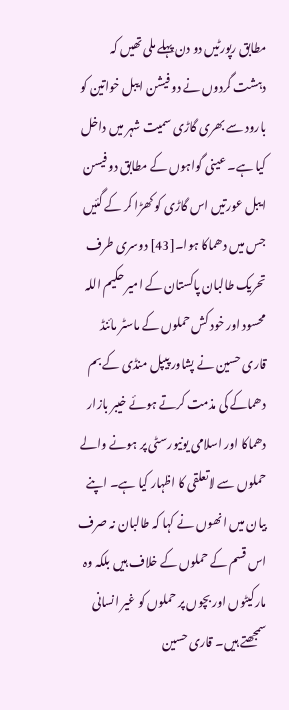مطابق رپورٹیں دو دن پہلے ملی تھیں کہ دہشت گردوں نے دو فیشن ایبل خواتین کو بارود سے بھری گاڑی سمیت شہر میں داخل کیا ہے۔ عینی گواہوں کے مطابق دو فیسن ایبل عورتیں اس گاڑی کو کھڑا کر کے گئیں جس میں دھماکا ہوا۔[43] دوسری طرف تحریک طالبان پاکستان کے امیر حکیم اللہ محسود اور خود کش حملوں کے ماسٹر مائنڈ قاری حسین نے پشاور پیپل منڈی کے بم دھماکے کی مذمت کرتے ہوئے خیبر بازار دھماکا اور اسلامی یونیورسٹی پر ہونے والے حملوں سے لاتعلقی کا اظہار کیا ہے۔ اپنے بیان میں انھوں نے کہا کہ طالبان نہ صرف اس قسم کے حملوں کے خلاف ہیں بلکہ وہ مارکیٹوں اور بچوں پر حملوں کو غیر انسانی سمجھتے ہیں۔ قاری حسین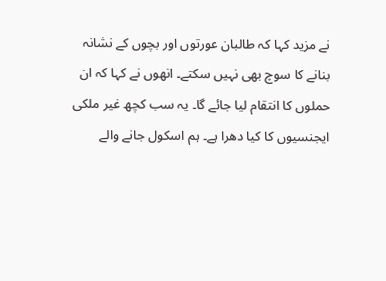نے مزید کہا کہ طالبان عورتوں اور بچوں کے نشانہ بنانے کا سوچ بھی نہیں سکتے۔ انھوں نے کہا کہ ان حملوں کا انتقام لیا جائے گا۔ یہ سب کچھ غیر ملکی ایجنسیوں کا کیا دھرا ہے۔ ہم اسکول جانے والے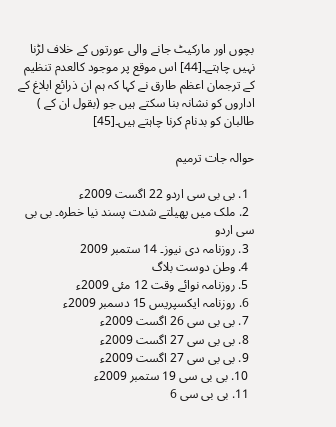بچوں اور مارکیٹ جانے والی عورتوں کے خلاف لڑنا نہیں چاہتے۔[44] اس موقع پر موجود کالعدم تنظیم کے ترجمان اعظم طارق نے کہا کہ ہم ان ذرائع ابلاغ کے اداروں کو نشانہ بنا سکتے ہیں جو (بقول ان کے ) طالبان کو بدنام کرنا چاہتے ہیں۔[45]

حوالہ جات ترمیم

  1. بی بی سی اردو 22 اگست 2009ء
  2. ملک میں پھیلتے شدت پسند نیا خطرہ۔ بی بی سی اردو
  3. روزنامہ دی نیوز۔ 14 ستمبر 2009
  4. وطن دوست بلاگ
  5. روزنامہ نوائے وقت 12 مئی 2009ء
  6. روزنامہ ایکسپریس 15 دسمبر 2009ء
  7. بی بی سی 26 اگست 2009ء
  8. بی بی سی 27 اگست 2009ء
  9. بی بی سی 27 اگست 2009ء
  10. بی بی سی 19 ستمبر 2009ء
  11. بی بی سی 6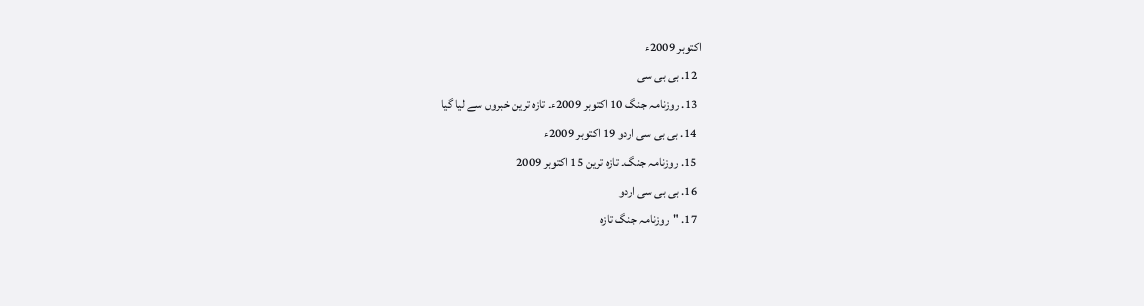اکتوبر 2009ء
  12. بی بی سی
  13. روزنامہ جنگ 10 اکتوبر 2009ء۔ تازہ ترین خبروں سے لیا گیا
  14. بی بی سی اردو 19 اکتوبر 2009ء
  15. روزنامہ جنگ۔ تازہ ترین 15 اکتوبر 2009
  16. بی بی سی اردو
  17. "روزنامہ جنگ تازہ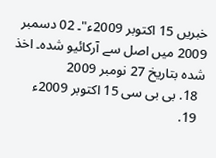خبریں 15 اکتوبر 2009ء"۔ 02 دسمبر 2009 میں اصل سے آرکائیو شدہ۔ اخذ شدہ بتاریخ 27 نومبر 2009
  18. بی بی سی 15 اکتوبر 2009ء
  19.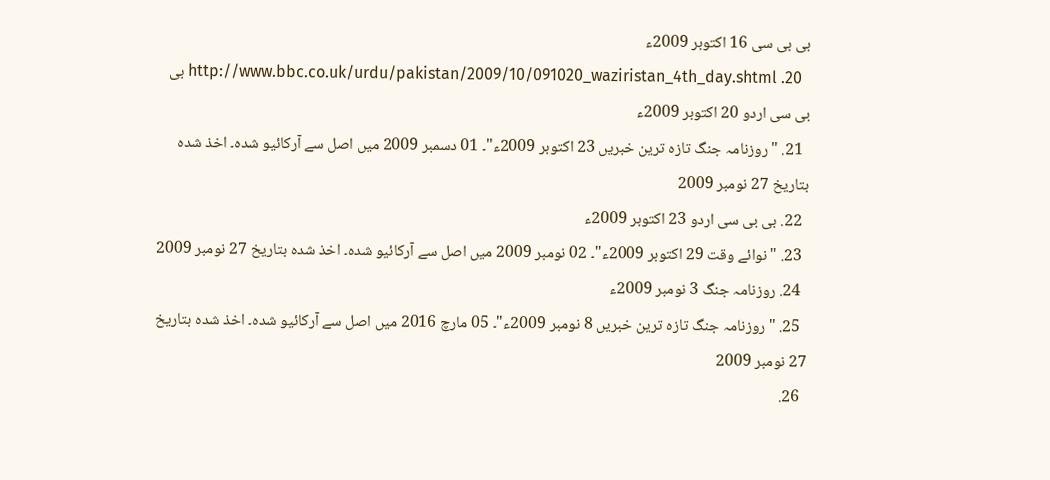بی بی سی 16 اکتوبر 2009ء
  20. http://www.bbc.co.uk/urdu/pakistan/2009/10/091020_waziristan_4th_day.shtml بی بی سی اردو 20 اکتوبر 2009ء
  21. "روزنامہ جنگ تازہ ترین خبریں 23 اکتوبر 2009ء"۔ 01 دسمبر 2009 میں اصل سے آرکائیو شدہ۔ اخذ شدہ بتاریخ 27 نومبر 2009
  22. بی بی سی اردو 23 اکتوبر 2009ء
  23. "نوائے وقت 29 اکتوبر 2009ء"۔ 02 نومبر 2009 میں اصل سے آرکائیو شدہ۔ اخذ شدہ بتاریخ 27 نومبر 2009
  24. روزنامہ جنگ 3 نومبر 2009ء
  25. "روزنامہ جنگ تازہ ترین خبریں 8 نومبر 2009ء"۔ 05 مارچ 2016 میں اصل سے آرکائیو شدہ۔ اخذ شدہ بتاریخ 27 نومبر 2009
  26.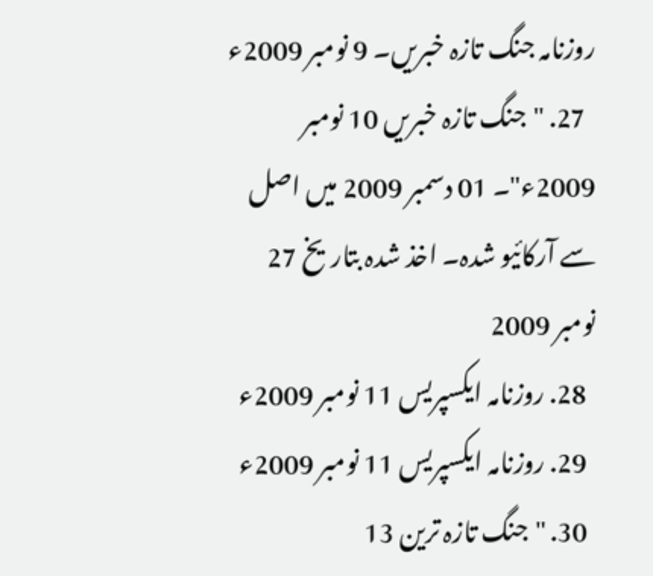روزنامہ جنگ تازہ خبریں۔ 9 نومبر 2009ء
  27. "جنگ تازہ خبریں 10 نومبر 2009ء"۔ 01 دسمبر 2009 میں اصل سے آرکائیو شدہ۔ اخذ شدہ بتاریخ 27 نومبر 2009
  28. روزنامہ ایکسپریس 11 نومبر 2009ء
  29. روزنامہ ایکسپریس 11 نومبر 2009ء
  30. "جنگ تازہ ترین 13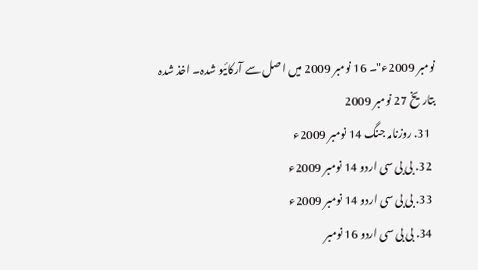نومبر 2009ء"۔ 16 نومبر 2009 میں اصل سے آرکائیو شدہ۔ اخذ شدہ بتاریخ 27 نومبر 2009
  31. روزنامہ جنگ 14 نومبر 2009ء
  32. بی بی سی اردو 14 نومبر 2009ء
  33. بی بی سی اردو 14 نومبر 2009ء
  34. بی بی سی اردو 16 نومبر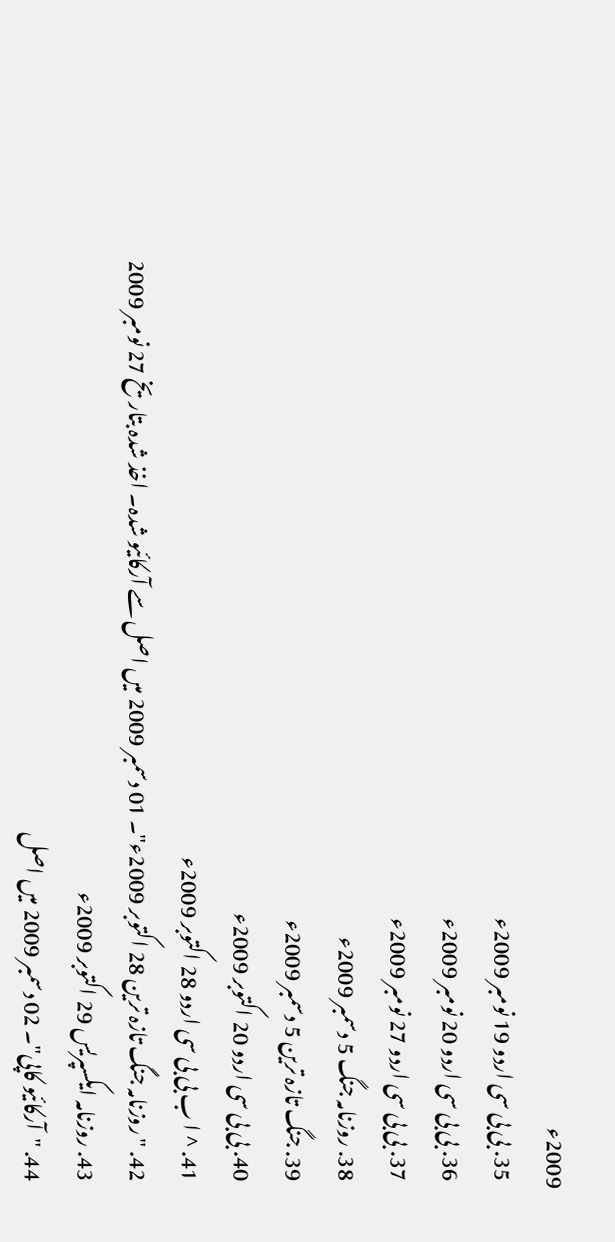2009ء
  35. بی بی سی اردو 19 نومبر 2009ء
  36. بی بی سی اردو 20 نومبر 2009ء
  37. بی بی سی اردو 27 نومبر 2009ء
  38. روزنامہ جنگ 5 دسمبر 2009ء
  39. جنگ تازہ ترین 5 دسمبر 2009ء
  40. بی بی سی اردو 20 اکتوبر 2009ء
  41. ^ ا ب بی بی سی اردو 28 اکتوبر 2009ء
  42. "روزنامہ جنگ تازہ ترین 28 اکتوبر 2009ء"۔ 01 دسمبر 2009 میں اصل سے آرکائیو شدہ۔ اخذ شدہ بتاریخ 27 نومبر 2009
  43. روزنامہ ایکسپریس 29 اکتوبر 2009ء
  44. "آرکائیو کاپی"۔ 02 دسمبر 2009 میں اصل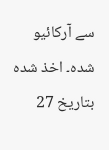سے آرکائیو شدہ۔ اخذ شدہ بتاریخ 27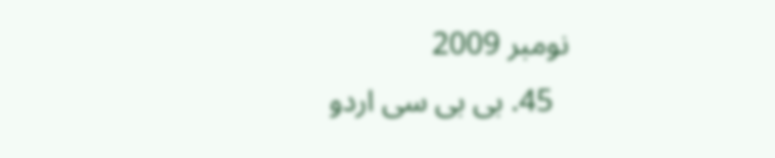نومبر 2009
  45. بی بی سی اردو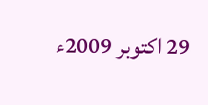29 اکتوبر 2009ء